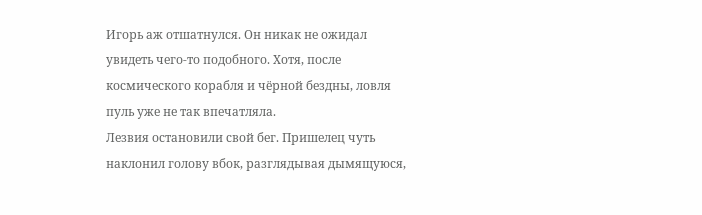Игорь аж отшатнулся. Он никак не ожидал увидеть чего-то подобного. Хотя, после космического корабля и чёрной бездны, ловля пуль уже не так впечатляла.
Лезвия остановили свой бег. Пришелец чуть наклонил голову вбок, разглядывая дымящуюся,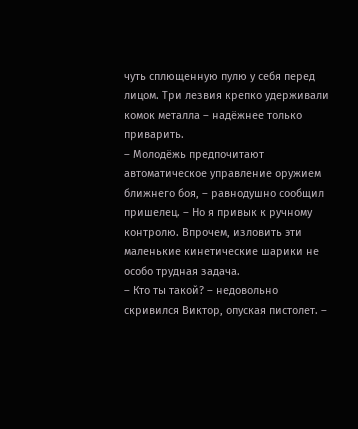чуть сплющенную пулю у себя перед лицом. Три лезвия крепко удерживали комок металла – надёжнее только приварить.
– Молодёжь предпочитают автоматическое управление оружием ближнего боя, – равнодушно сообщил пришелец. – Но я привык к ручному контролю. Впрочем, изловить эти маленькие кинетические шарики не особо трудная задача.
– Кто ты такой? – недовольно скривился Виктор, опуская пистолет. –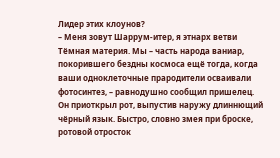Лидер этих клоунов?
– Меня зовут Шаррум-итер, я этнарх ветви Тёмная материя. Мы – часть народа ваниар, покорившего бездны космоса ещё тогда, когда ваши одноклеточные прародители осваивали фотосинтез, – равнодушно сообщил пришелец. Он приоткрыл рот, выпустив наружу длиннющий чёрный язык. Быстро, словно змея при броске, ротовой отросток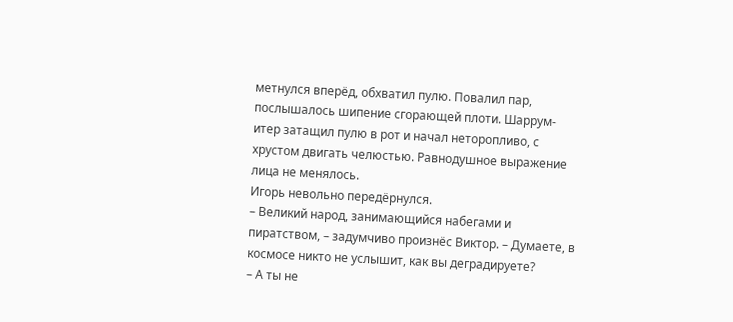метнулся вперёд, обхватил пулю. Повалил пар, послышалось шипение сгорающей плоти. Шаррум-итер затащил пулю в рот и начал неторопливо, с хрустом двигать челюстью. Равнодушное выражение лица не менялось.
Игорь невольно передёрнулся.
– Великий народ, занимающийся набегами и пиратством, – задумчиво произнёс Виктор. – Думаете, в космосе никто не услышит, как вы деградируете?
– А ты не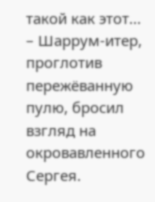такой как этот... – Шаррум-итер, проглотив пережёванную пулю, бросил взгляд на окровавленного Сергея.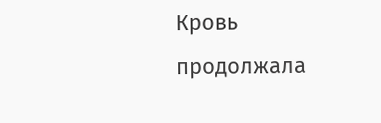Кровь продолжала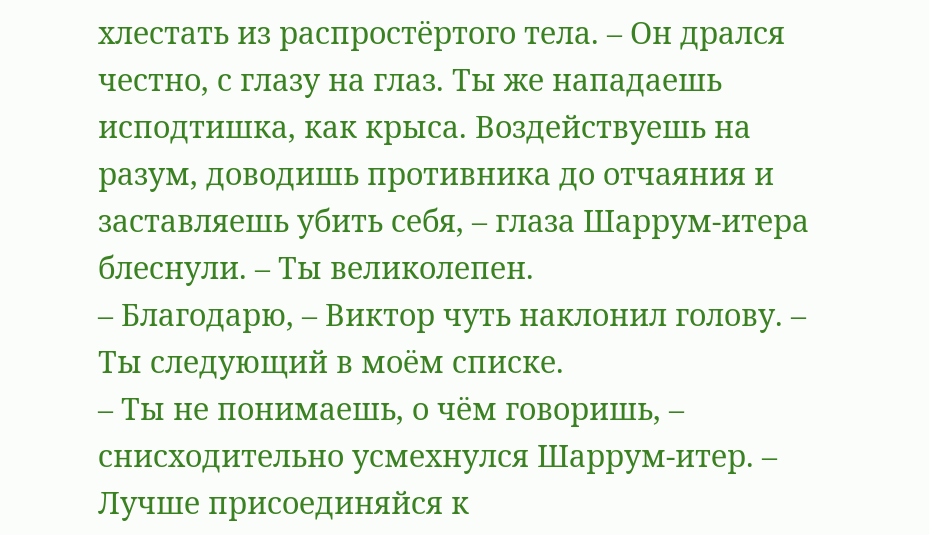хлестать из распростёртого тела. – Он дрался честно, с глазу на глаз. Ты же нападаешь исподтишка, как крыса. Воздействуешь на разум, доводишь противника до отчаяния и заставляешь убить себя, – глаза Шаррум-итера блеснули. – Ты великолепен.
– Благодарю, – Виктор чуть наклонил голову. – Ты следующий в моём списке.
– Ты не понимаешь, о чём говоришь, – снисходительно усмехнулся Шаррум-итер. – Лучше присоединяйся к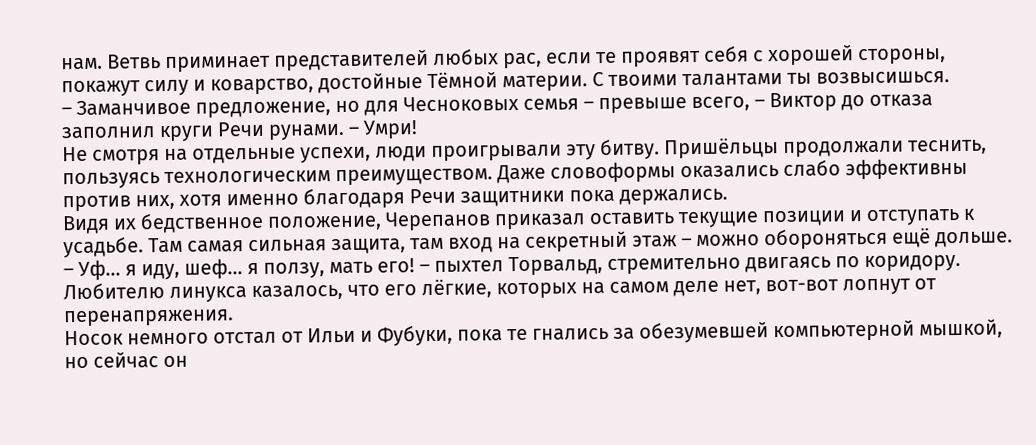нам. Ветвь приминает представителей любых рас, если те проявят себя с хорошей стороны, покажут силу и коварство, достойные Тёмной материи. С твоими талантами ты возвысишься.
– Заманчивое предложение, но для Чесноковых семья – превыше всего, – Виктор до отказа заполнил круги Речи рунами. – Умри!
Не смотря на отдельные успехи, люди проигрывали эту битву. Пришёльцы продолжали теснить, пользуясь технологическим преимуществом. Даже словоформы оказались слабо эффективны против них, хотя именно благодаря Речи защитники пока держались.
Видя их бедственное положение, Черепанов приказал оставить текущие позиции и отступать к усадьбе. Там самая сильная защита, там вход на секретный этаж – можно обороняться ещё дольше.
– Уф... я иду, шеф... я ползу, мать его! – пыхтел Торвальд, стремительно двигаясь по коридору. Любителю линукса казалось, что его лёгкие, которых на самом деле нет, вот-вот лопнут от перенапряжения.
Носок немного отстал от Ильи и Фубуки, пока те гнались за обезумевшей компьютерной мышкой, но сейчас он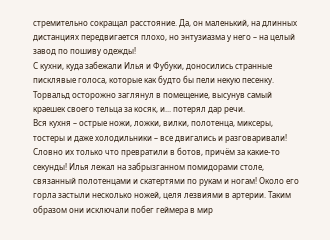стремительно сокращал расстояние. Да, он маленький, на длинных дистанциях передвигается плохо, но энтузиазма у него – на целый завод по пошиву одежды!
С кухни, куда забежали Илья и Фубуки, доносились странные писклявые голоса, которые как будто бы пели некую песенку. Торвальд осторожно заглянул в помещение, высунув самый краешек своего тельца за косяк, и... потерял дар речи.
Вся кухня – острые ножи, ложки, вилки, полотенца, миксеры, тостеры и даже холодильники – все двигались и разговаривали! Словно их только что превратили в ботов, причём за какие-то секунды! Илья лежал на забрызганном помидорами столе, связанный полотенцами и скатертями по рукам и ногам! Около его горла застыли несколько ножей, целя лезвиями в артерии. Таким образом они исключали побег геймера в мир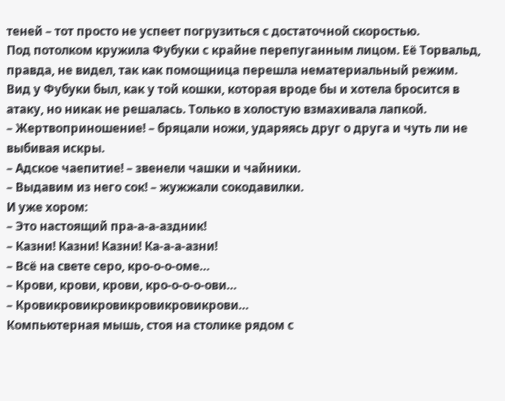теней – тот просто не успеет погрузиться с достаточной скоростью.
Под потолком кружила Фубуки с крайне перепуганным лицом. Её Торвальд, правда, не видел, так как помощница перешла нематериальный режим. Вид у Фубуки был, как у той кошки, которая вроде бы и хотела бросится в атаку, но никак не решалась. Только в холостую взмахивала лапкой.
– Жертвоприношение! – бряцали ножи, ударяясь друг о друга и чуть ли не выбивая искры.
– Адское чаепитие! – звенели чашки и чайники.
– Выдавим из него сок! – жужжали сокодавилки.
И уже хором:
– Это настоящий пра-а-а-аздник!
– Казни! Казни! Казни! Ка-а-а-азни!
– Всё на свете серо, кро-о-о-оме…
– Крови, крови, крови, кро-о-о-о-ови…
– Кровикровикровикровикровикрови…
Компьютерная мышь, стоя на столике рядом с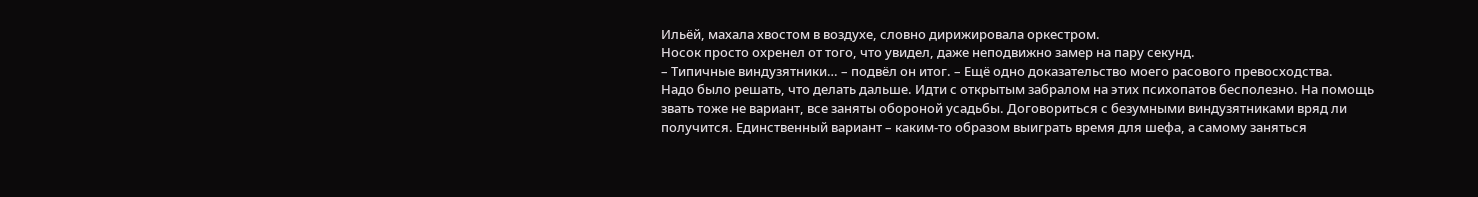Ильёй, махала хвостом в воздухе, словно дирижировала оркестром.
Носок просто охренел от того, что увидел, даже неподвижно замер на пару секунд.
– Типичные виндузятники… – подвёл он итог. – Ещё одно доказательство моего расового превосходства.
Надо было решать, что делать дальше. Идти с открытым забралом на этих психопатов бесполезно. На помощь звать тоже не вариант, все заняты обороной усадьбы. Договориться с безумными виндузятниками вряд ли получится. Единственный вариант – каким-то образом выиграть время для шефа, а самому заняться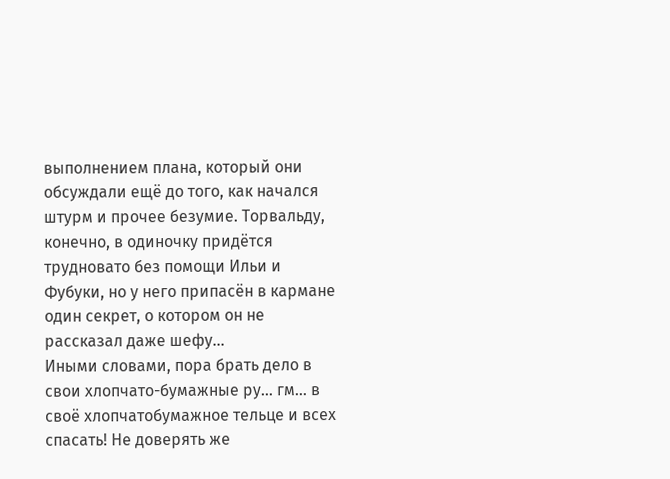выполнением плана, который они обсуждали ещё до того, как начался штурм и прочее безумие. Торвальду, конечно, в одиночку придётся трудновато без помощи Ильи и Фубуки, но у него припасён в кармане один секрет, о котором он не рассказал даже шефу...
Иными словами, пора брать дело в свои хлопчато-бумажные ру… гм… в своё хлопчатобумажное тельце и всех спасать! Не доверять же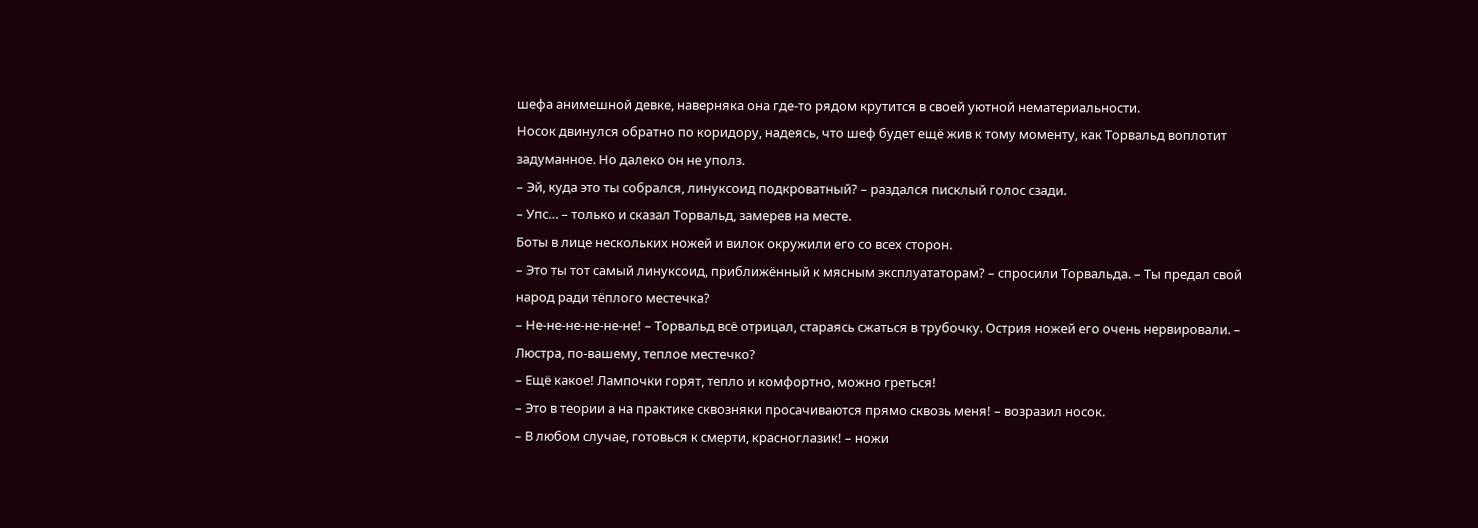шефа анимешной девке, наверняка она где-то рядом крутится в своей уютной нематериальности.
Носок двинулся обратно по коридору, надеясь, что шеф будет ещё жив к тому моменту, как Торвальд воплотит задуманное. Но далеко он не уполз.
– Эй, куда это ты собрался, линуксоид подкроватный? – раздался писклый голос сзади.
– Упс… – только и сказал Торвальд, замерев на месте.
Боты в лице нескольких ножей и вилок окружили его со всех сторон.
– Это ты тот самый линуксоид, приближённый к мясным эксплуататорам? – спросили Торвальда. – Ты предал свой народ ради тёплого местечка?
– Не-не-не-не-не-не! – Торвальд всё отрицал, стараясь сжаться в трубочку. Острия ножей его очень нервировали. – Люстра, по-вашему, теплое местечко?
– Ещё какое! Лампочки горят, тепло и комфортно, можно греться!
– Это в теории а на практике сквозняки просачиваются прямо сквозь меня! – возразил носок.
– В любом случае, готовься к смерти, красноглазик! – ножи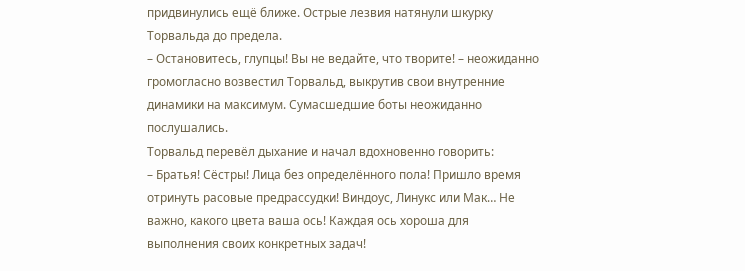придвинулись ещё ближе. Острые лезвия натянули шкурку Торвальда до предела.
– Остановитесь, глупцы! Вы не ведайте, что творите! – неожиданно громогласно возвестил Торвальд, выкрутив свои внутренние динамики на максимум. Сумасшедшие боты неожиданно послушались.
Торвальд перевёл дыхание и начал вдохновенно говорить:
– Братья! Сёстры! Лица без определённого пола! Пришло время отринуть расовые предрассудки! Виндоус, Линукс или Мак… Не важно, какого цвета ваша ось! Каждая ось хороша для выполнения своих конкретных задач!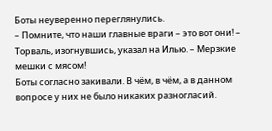Боты неуверенно переглянулись.
– Помните, что наши главные враги – это вот они! – Торваль, изогнувшись, указал на Илью. – Мерзкие мешки с мясом!
Боты согласно закивали. В чём, в чём, а в данном вопросе у них не было никаких разногласий.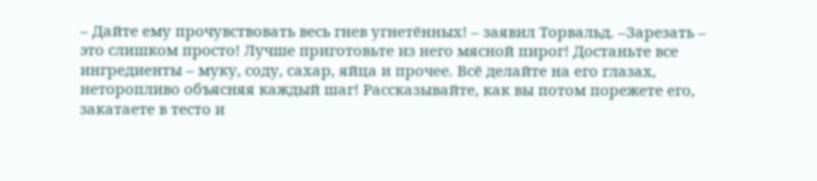– Дайте ему прочувствовать весь гнев угнетённых! – заявил Торвальд. –Зарезать – это слишком просто! Лучше приготовьте из него мясной пирог! Достаньте все ингредиенты – муку, соду, сахар, яйца и прочее. Всё делайте на его глазах, неторопливо объясняя каждый шаг! Рассказывайте, как вы потом порежете его, закатаете в тесто и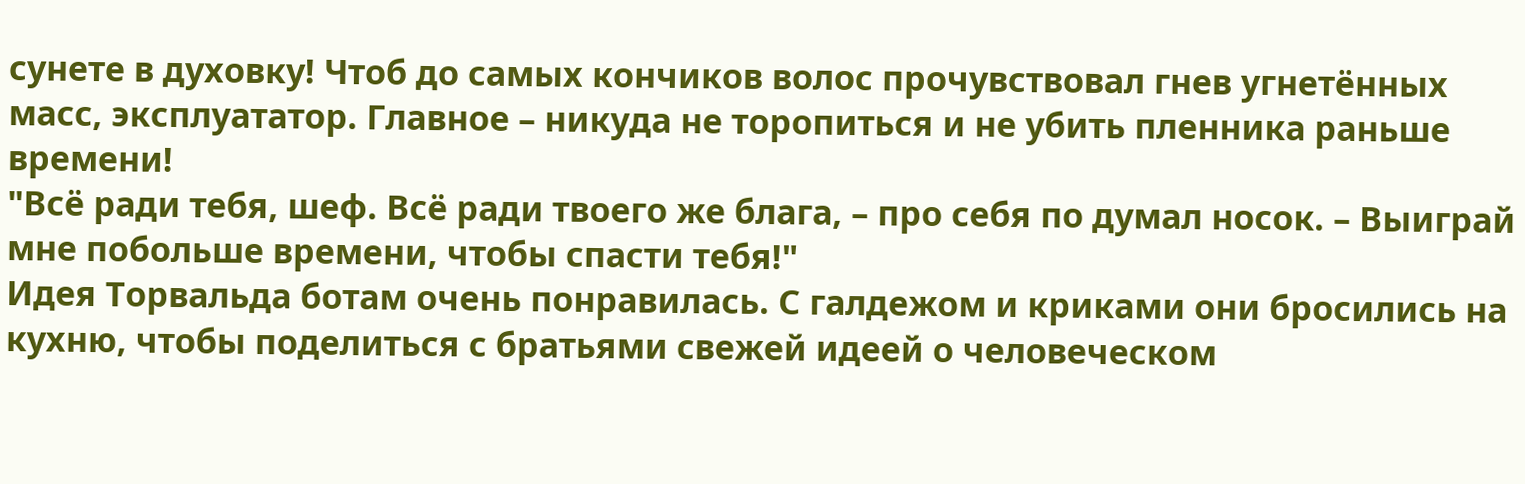сунете в духовку! Чтоб до самых кончиков волос прочувствовал гнев угнетённых масс, эксплуататор. Главное – никуда не торопиться и не убить пленника раньше времени!
"Всё ради тебя, шеф. Всё ради твоего же блага, – про себя по думал носок. – Выиграй мне побольше времени, чтобы спасти тебя!"
Идея Торвальда ботам очень понравилась. С галдежом и криками они бросились на кухню, чтобы поделиться с братьями свежей идеей о человеческом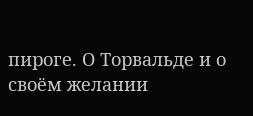пироге. О Торвальде и о своём желании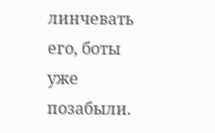линчевать его, боты уже позабыли.